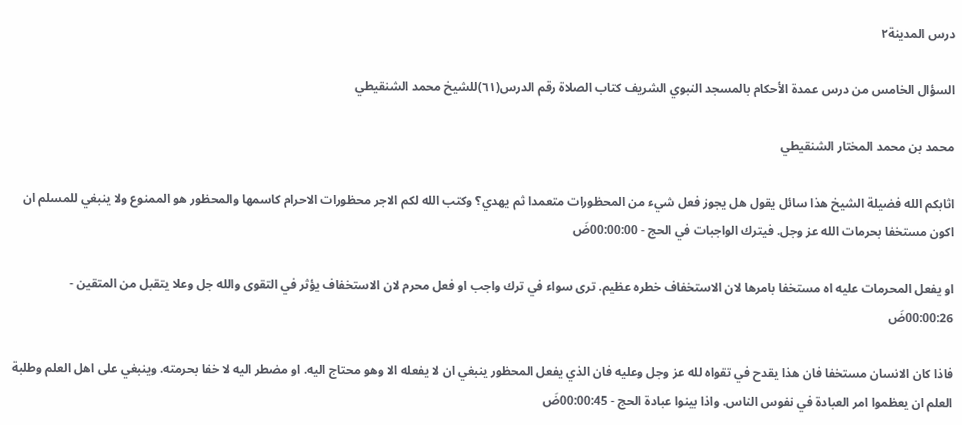درس المدينة٢

السؤال الخامس من درس عمدة الأحكام بالمسجد النبوي الشريف كتاب الصلاة رقم الدرس(٦١)للشيخ محمد الشنقيطي

محمد بن محمد المختار الشنقيطي

اثابكم الله فضيلة الشيخ هذا سائل يقول هل يجوز فعل شيء من المحظورات متعمدا ثم يهدي؟ وكتب الله لكم الاجر محظورات الاحرام كاسمها والمحظور هو الممنوع ولا ينبغي للمسلم ان اكون مستخفا بحرمات الله عز وجل. فيترك الواجبات في الحج - 00:00:00ضَ

او يفعل المحرمات عليه اه مستخفا بامرها لان الاستخفاف خطره عظيم. ترى سواء في ترك واجب او فعل محرم لان الاستخفاف يؤثر في التقوى والله جل وعلا يتقبل من المتقين - 00:00:26ضَ

فاذا كان الانسان مستخفا فان هذا يقدح في تقواه لله عز وجل وعليه فان الذي يفعل المحظور ينبغي ان لا يفعله الا وهو محتاج اليه. او مضطر اليه لا خفا بحرمته. وينبغي على اهل العلم وطلبة العلم ان يعظموا امر العبادة في نفوس الناس. واذا بينوا عبادة الحج - 00:00:45ضَ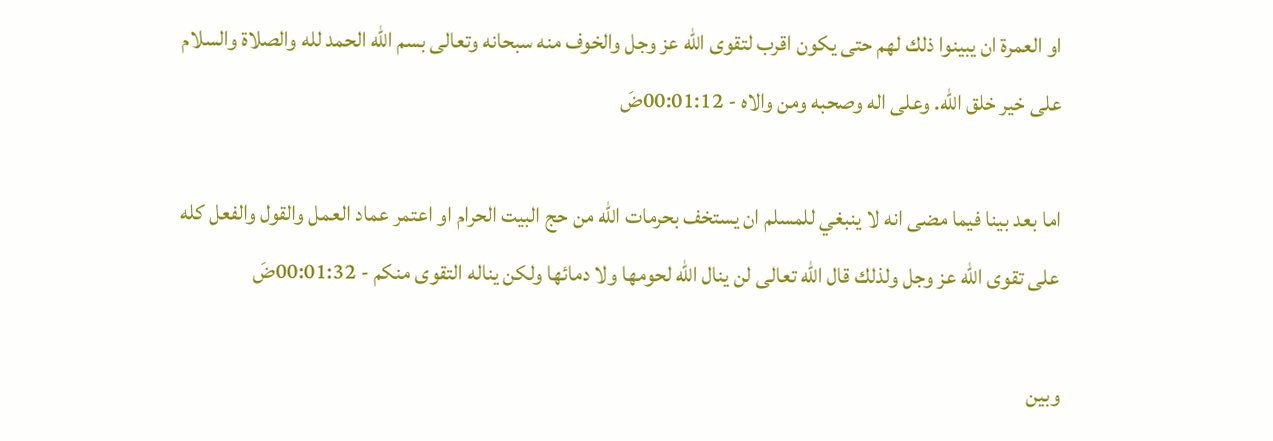او العمرة ان يبينوا ذلك لهم حتى يكون اقرب لتقوى الله عز وجل والخوف منه سبحانه وتعالى بسم الله الحمد لله والصلاة والسلام على خير خلق الله. وعلى اله وصحبه ومن والاه - 00:01:12ضَ

اما بعد بينا فيما مضى انه لا ينبغي للمسلم ان يستخف بحرمات الله من حج البيت الحرام او اعتمر عماد العمل والقول والفعل كله على تقوى الله عز وجل ولذلك قال الله تعالى لن ينال الله لحومها ولا دمائها ولكن يناله التقوى منكم - 00:01:32ضَ

وبين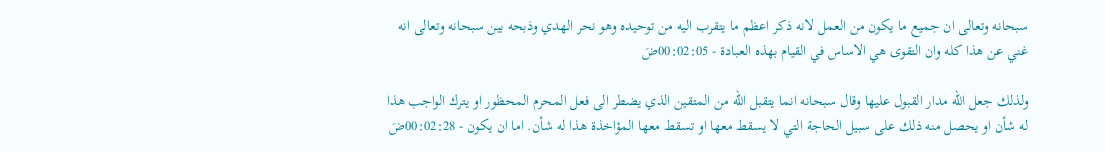سبحانه وتعالى ان جميع ما يكون من العمل لانه ذكر اعظم ما يتقرب اليه من توحيده وهو نحر الهدي وذبحه بين سبحانه وتعالى انه غني عن هذا كله وان التقوى هي الاساس في القيام بهذه العبادة - 00:02:05ضَ

ولذلك جعل الله مدار القبول عليها وقال سبحانه انما يتقبل الله من المتقين الذي يضطر الى فعل المحرم المحظور او يترك الواجب هذا له شأن او يحصل منه ذلك على سبيل الحاجة التي لا يسقط معها او تسقط معها المؤاخذة هذا له شأن. اما ان يكون - 00:02:28ضَ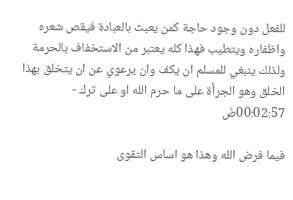للفعل دون وجود حاجة كمن يعبث بالعبادة فيقص شعره واظفاره ويتطيب فهذا كله يعتبر من الاستخفاف بالحرمة ولذلك ينبغي للمسلم ان يكف وان يرعوي عن ان يتخلق بهذا الخلق وهو الجرأة على ما حرم الله او على ترك - 00:02:57ضَ

فيما فرض الله وهذا هو اساس التقوى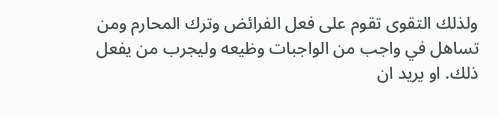ولذلك التقوى تقوم على فعل الفرائض وترك المحارم ومن تساهل في واجب من الواجبات وظيعه وليجرب من يفعل ذلك. او يريد ان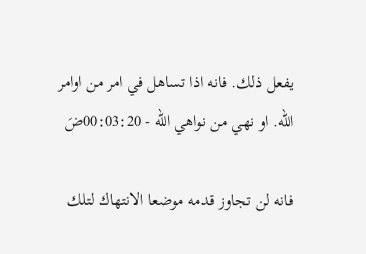يفعل ذلك. فانه اذا تساهل في امر من اوامر الله. او نهي من نواهي الله - 00:03:20ضَ

فانه لن تجاوز قدمه موضعا الانتهاك لتلك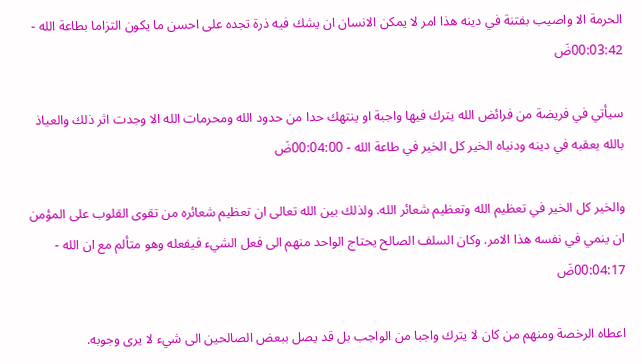الحرمة الا واصيب بفتنة في دينه هذا امر لا يمكن الانسان ان يشك فيه ذرة تجده على احسن ما يكون التزاما بطاعة الله - 00:03:42ضَ

سيأتي في فريضة من فرائض الله يترك فيها واجبة او ينتهك حدا من حدود الله ومحرمات الله الا وجدت اثر ذلك والعياذ بالله يعقبه في دينه ودنياه الخير كل الخير في طاعة الله - 00:04:00ضَ

والخير كل الخير في تعظيم الله وتعظيم شعائر الله. ولذلك بين الله تعالى ان تعظيم شعائره من تقوى القلوب على المؤمن ان ينمي في نفسه هذا الامر. وكان السلف الصالح يحتاج الواحد منهم الى فعل الشيء فيفعله وهو متألم مع ان الله - 00:04:17ضَ

اعطاه الرخصة ومنهم من كان لا يترك واجبا من الواجب بل قد يصل ببعض الصالحين الى شيء لا يرى وجوبه.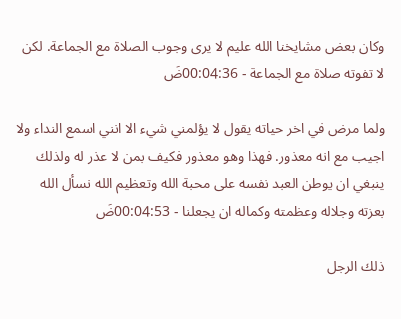وكان بعض مشايخنا الله عليم لا يرى وجوب الصلاة مع الجماعة. لكن لا تفوته صلاة مع الجماعة - 00:04:36ضَ

ولما مرض في اخر حياته يقول لا يؤلمني شيء الا انني اسمع النداء ولا اجيب مع انه معذور. فهذا وهو معذور فكيف بمن لا عذر له ولذلك ينبغي ان يوطن العبد نفسه على محبة الله وتعظيم الله نسأل الله بعزته وجلاله وعظمته وكماله ان يجعلنا - 00:04:53ضَ

ذلك الرجل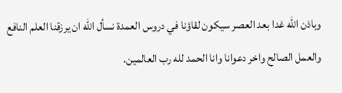وباذن الله غدا بعد العصر سيكون لقاؤنا في دروس العمدة نسأل الله ان يرزقنا العلم النافع والعمل الصالح واخر دعوانا وانا الحمد لله رب العالمين.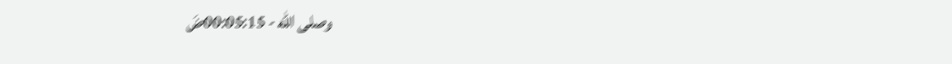وصلى الله - 00:05:15ضَ